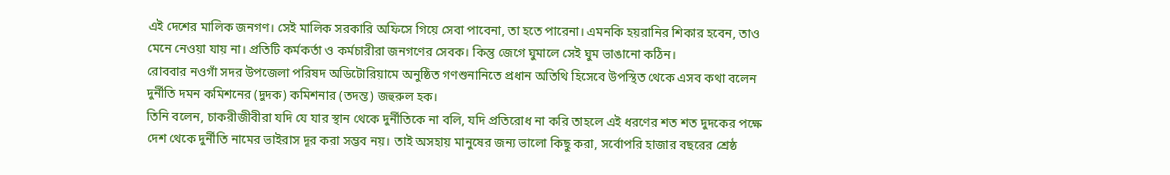এই দেশের মালিক জনগণ। সেই মালিক সরকারি অফিসে গিয়ে সেবা পাবেনা, তা হতে পারেনা। এমনকি হয়রানির শিকার হবেন, তাও মেনে নেওয়া যায় না। প্রতিটি কর্মকর্তা ও কর্মচারীরা জনগণের সেবক। কিন্তু জেগে ঘুমালে সেই ঘুম ভাঙানো কঠিন।
রোববার নওগাঁ সদর উপজেলা পরিষদ অডিটোরিয়ামে অনুষ্ঠিত গণশুনানিতে প্রধান অতিথি হিসেবে উপস্থিত থেকে এসব কথা বলেন দুর্নীতি দমন কমিশনের (দুদক) কমিশনার (তদন্ত) জহুরুল হক।
তিনি বলেন, চাকরীজীবীরা যদি যে যার স্থান থেকে দুর্নীতিকে না বলি, যদি প্রতিরোধ না করি তাহলে এই ধরণের শত শত দুদকের পক্ষে দেশ থেকে দুর্নীতি নামের ভাইরাস দূর করা সম্ভব নয়। তাই অসহায় মানুষের জন্য ভালো কিছু করা, সর্বোপরি হাজার বছরের শ্রেষ্ঠ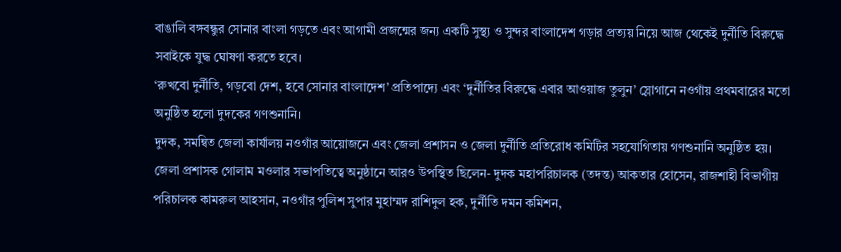বাঙালি বঙ্গবন্ধুর সোনার বাংলা গড়তে এবং আগামী প্রজন্মের জন্য একটি সুস্থ্য ও সুন্দর বাংলাদেশ গড়ার প্রত্যয় নিয়ে আজ থেকেই দুর্নীতি বিরুদ্ধে সবাইকে যুদ্ধ ঘোষণা করতে হবে।
‘রুখবো দুর্নীতি, গড়বো দেশ, হবে সোনার বাংলাদেশ’ প্রতিপাদ্যে এবং ‘দুর্নীতির বিরুদ্ধে এবার আওয়াজ তুলুন’ স্লোগানে নওগাঁয় প্রথমবারের মতো অনুষ্ঠিত হলো দুদকের গণশুনানি।
দুদক, সমন্বিত জেলা কার্যালয় নওগাঁর আয়োজনে এবং জেলা প্রশাসন ও জেলা দুর্নীতি প্রতিরোধ কমিটির সহযোগিতায় গণশুনানি অনুষ্ঠিত হয়।
জেলা প্রশাসক গোলাম মওলার সভাপতিত্বে অনুষ্ঠানে আরও উপস্থিত ছিলেন- দুদক মহাপরিচালক (তদন্ত) আকতার হোসেন, রাজশাহী বিভাগীয় পরিচালক কামরুল আহসান, নওগাঁর পুলিশ সুপার মুহাম্মদ রাশিদুল হক, দুর্নীতি দমন কমিশন,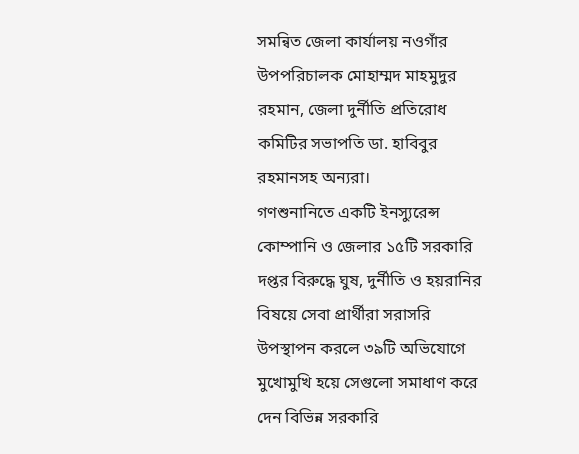সমন্বিত জেলা কার্যালয় নওগাঁর উপপরিচালক মোহাম্মদ মাহমুদুর রহমান, জেলা দুর্নীতি প্রতিরোধ কমিটির সভাপতি ডা. হাবিবুর রহমানসহ অন্যরা।
গণশুনানিতে একটি ইনস্যুরেন্স কোম্পানি ও জেলার ১৫টি সরকারি দপ্তর বিরুদ্ধে ঘুষ, দুর্নীতি ও হয়রানির বিষয়ে সেবা প্রার্থীরা সরাসরি উপস্থাপন করলে ৩৯টি অভিযোগে মুখোমুখি হয়ে সেগুলো সমাধাণ করে দেন বিভিন্ন সরকারি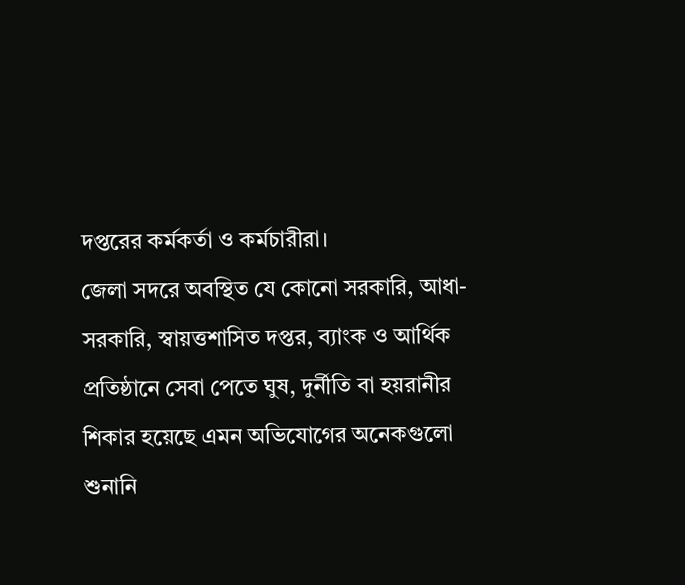দপ্তরের কর্মকর্তা ও কর্মচারীরা।
জেলা সদরে অবস্থিত যে কোনো সরকারি, আধা-সরকারি, স্বায়ত্তশাসিত দপ্তর, ব্যাংক ও আর্থিক প্রতিষ্ঠানে সেবা পেতে ঘুষ, দুর্নীতি বা হয়রানীর শিকার হয়েছে এমন অভিযোগের অনেকগুলো শুনানি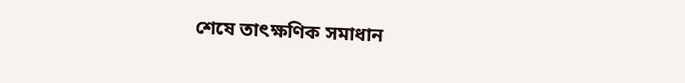শেষে তাৎক্ষণিক সমাধান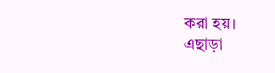করা হয়।
এছাড়া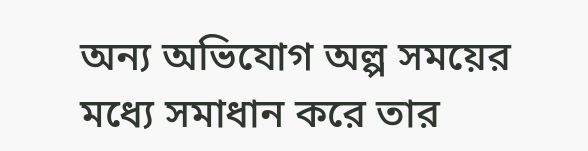অন্য অভিযোগ অল্প সময়ের মধ্যে সমাধান করে তার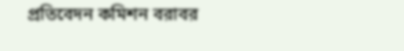প্রতিবেদন কমিশন বরাবর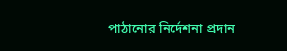পাঠানোর নির্দেশনা প্রদান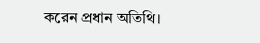করেন প্রধান অতিথি।